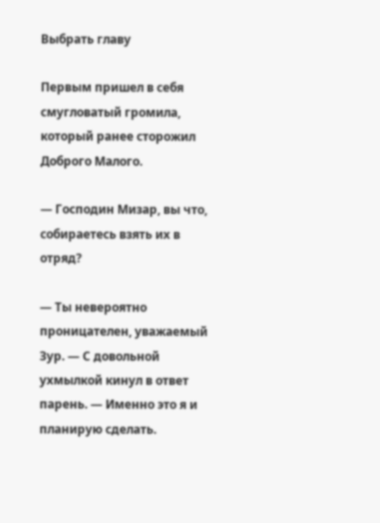Выбрать главу

Первым пришел в себя смугловатый громила, который ранее сторожил Доброго Малого.

— Господин Мизар, вы что, собираетесь взять их в отряд?

— Ты невероятно проницателен, уважаемый Зур. — С довольной ухмылкой кинул в ответ парень. — Именно это я и планирую сделать.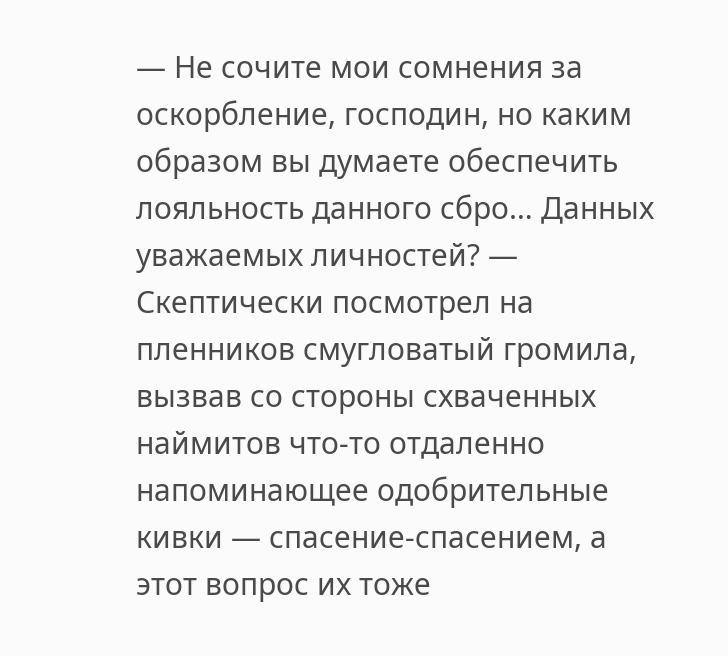— Не сочите мои сомнения за оскорбление, господин, но каким образом вы думаете обеспечить лояльность данного сбро… Данных уважаемых личностей? — Скептически посмотрел на пленников смугловатый громила, вызвав со стороны схваченных наймитов что-то отдаленно напоминающее одобрительные кивки — спасение-спасением, а этот вопрос их тоже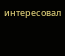интересовал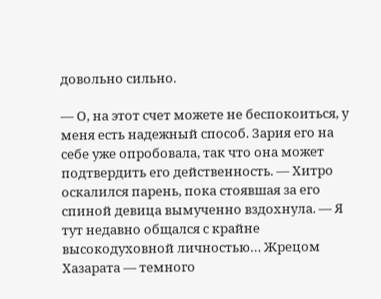довольно сильно.

— О, на этот счет можете не беспокоиться, у меня есть надежный способ. Зария его на себе уже опробовала, так что она может подтвердить его действенность. — Хитро оскалился парень, пока стоявшая за его спиной девица вымученно вздохнула. — Я тут недавно общался с крайне высокодуховной личностью… Жрецом Хазарата — темного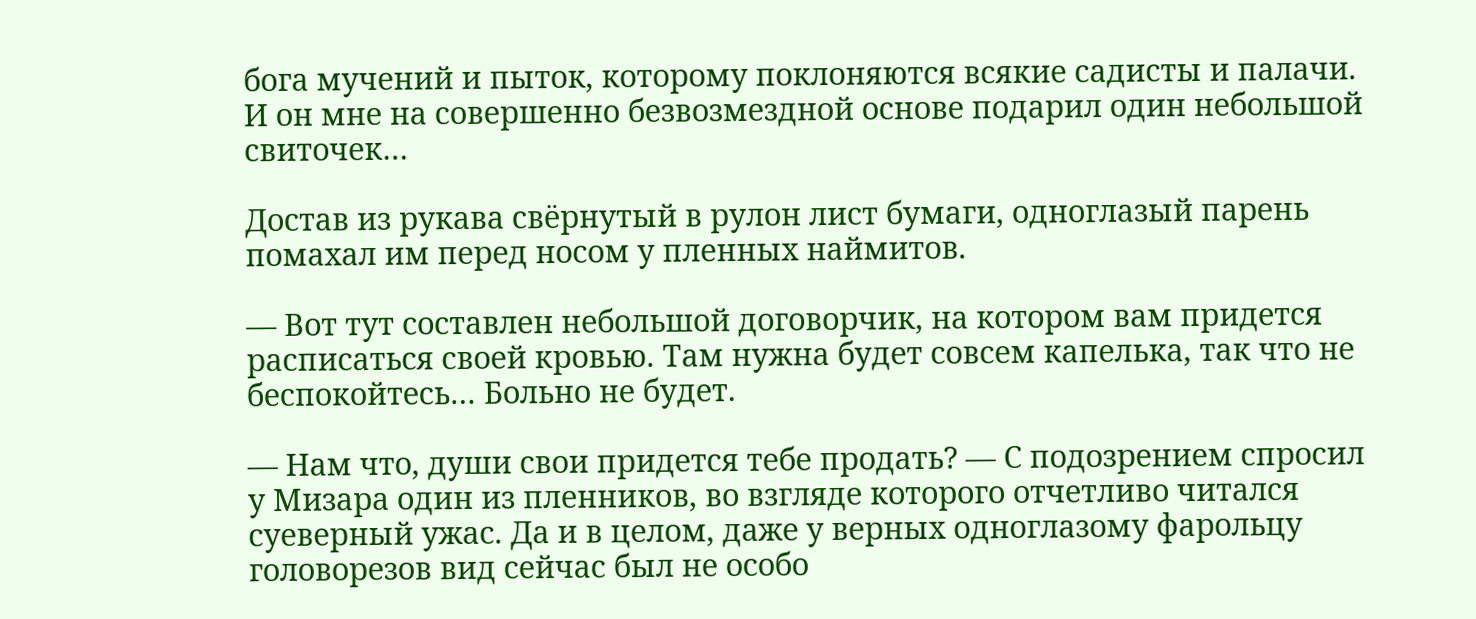бога мучений и пыток, которому поклоняются всякие садисты и палачи. И он мне на совершенно безвозмездной основе подарил один небольшой свиточек…

Достав из рукава свёрнутый в рулон лист бумаги, одноглазый парень помахал им перед носом у пленных наймитов.

— Вот тут составлен небольшой договорчик, на котором вам придется расписаться своей кровью. Там нужна будет совсем капелька, так что не беспокойтесь… Больно не будет.

— Нам что, души свои придется тебе продать? — С подозрением спросил у Мизара один из пленников, во взгляде которого отчетливо читался суеверный ужас. Да и в целом, даже у верных одноглазому фарольцу головорезов вид сейчас был не особо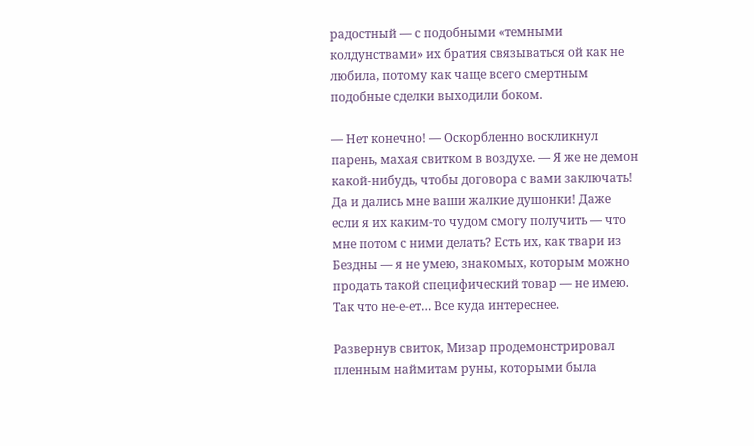радостный — с подобными «темными колдунствами» их братия связываться ой как не любила, потому как чаще всего смертным подобные сделки выходили боком.

— Нет конечно! — Оскорбленно воскликнул парень, махая свитком в воздухе. — Я же не демон какой-нибудь, чтобы договора с вами заключать! Да и дались мне ваши жалкие душонки! Даже если я их каким-то чудом смогу получить — что мне потом с ними делать? Есть их, как твари из Бездны — я не умею, знакомых, которым можно продать такой специфический товар — не имею. Так что не-е-ет… Все куда интереснее.

Развернув свиток, Мизар продемонстрировал пленным наймитам руны, которыми была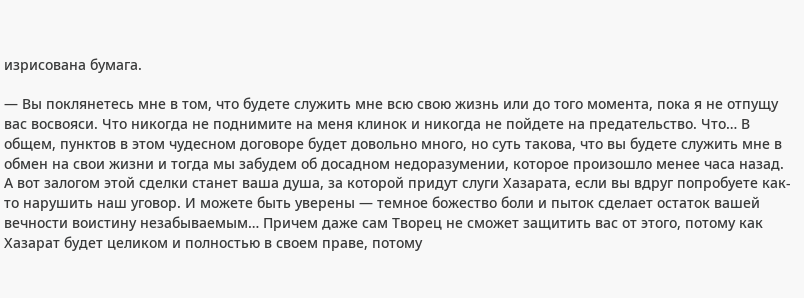изрисована бумага.

— Вы поклянетесь мне в том, что будете служить мне всю свою жизнь или до того момента, пока я не отпущу вас восвояси. Что никогда не поднимите на меня клинок и никогда не пойдете на предательство. Что… В общем, пунктов в этом чудесном договоре будет довольно много, но суть такова, что вы будете служить мне в обмен на свои жизни и тогда мы забудем об досадном недоразумении, которое произошло менее часа назад. А вот залогом этой сделки станет ваша душа, за которой придут слуги Хазарата, если вы вдруг попробуете как-то нарушить наш уговор. И можете быть уверены — темное божество боли и пыток сделает остаток вашей вечности воистину незабываемым… Причем даже сам Творец не сможет защитить вас от этого, потому как Хазарат будет целиком и полностью в своем праве, потому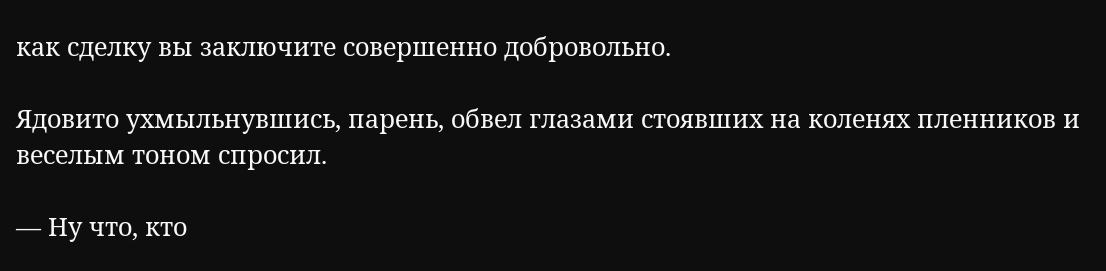как сделку вы заключите совершенно добровольно.

Ядовито ухмыльнувшись, парень, обвел глазами стоявших на коленях пленников и веселым тоном спросил.

— Ну что, кто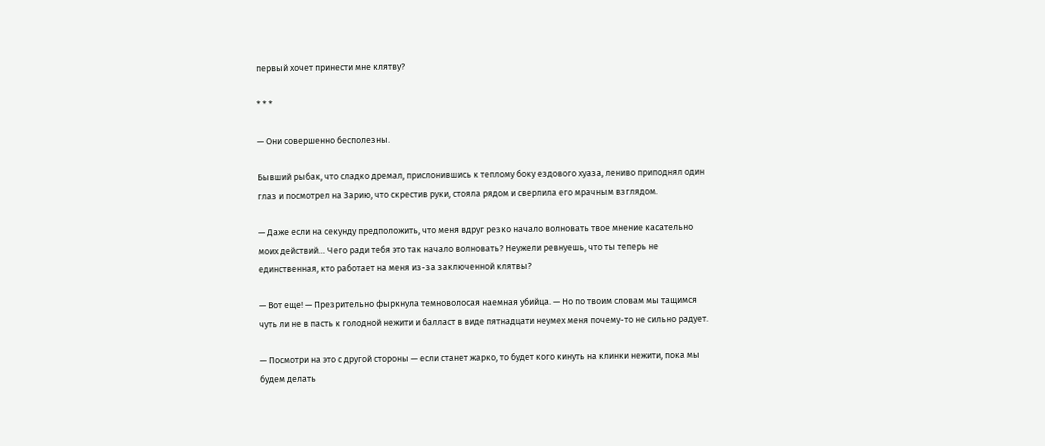первый хочет принести мне клятву?

* * *

— Они совершенно бесполезны.

Бывший рыбак, что сладко дремал, прислонившись к теплому боку ездового хуаза, лениво приподнял один глаз и посмотрел на Зарию, что скрестив руки, стояла рядом и сверлила его мрачным взглядом.

— Даже если на секунду предположить, что меня вдруг резко начало волновать твое мнение касательно моих действий… Чего ради тебя это так начало волновать? Неужели ревнуешь, что ты теперь не единственная, кто работает на меня из-за заключенной клятвы?

— Вот еще! — Презрительно фыркнула темноволосая наемная убийца. — Но по твоим словам мы тащимся чуть ли не в пасть к голодной нежити и балласт в виде пятнадцати неумех меня почему-то не сильно радует.

— Посмотри на это с другой стороны — если станет жарко, то будет кого кинуть на клинки нежити, пока мы будем делать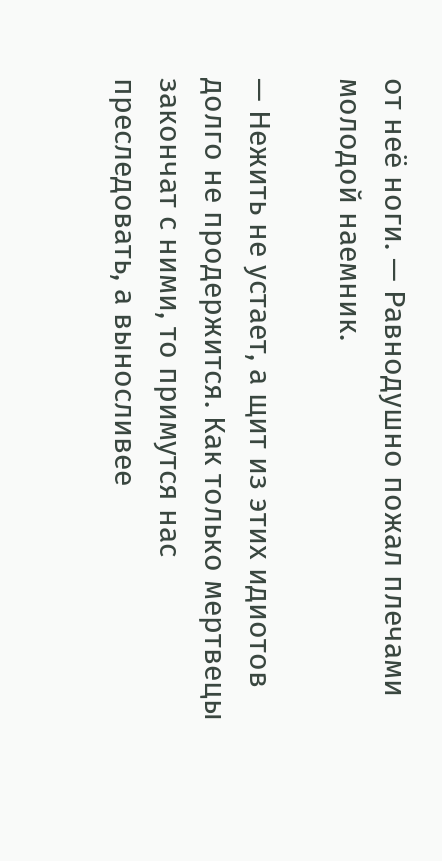от неё ноги. — Равнодушно пожал плечами молодой наемник.

— Нежить не устает, а щит из этих идиотов долго не продержится. Как только мертвецы закончат с ними, то примутся нас преследовать, а выносливее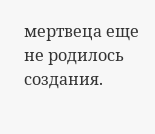мертвеца еще не родилось создания.